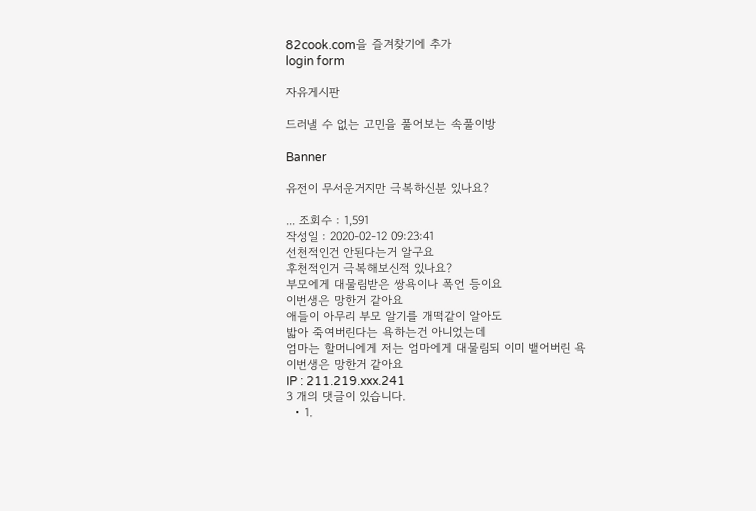82cook.com을 즐겨찾기에 추가
login form

자유게시판

드러낼 수 없는 고민을 풀어보는 속풀이방

Banner

유전이 무서운거지만 극복하신분 있나요?

... 조회수 : 1,591
작성일 : 2020-02-12 09:23:41
선천적인건 안된다는거 알구요
후천적인거 극복해보신적 있나요?
부모에게 대물림받은 쌍욕이나 폭언 등이요
이번생은 망한거 같아요
애들이 아무리 부모 알기를 개떡같이 알아도
밟아 죽여버린다는 욕하는건 아니었는데
엄마는 할머니에게 저는 엄마에게 대물림되 이미 뱉어버린 욕
이번생은 망한거 같아요
IP : 211.219.xxx.241
3 개의 댓글이 있습니다.
  • 1.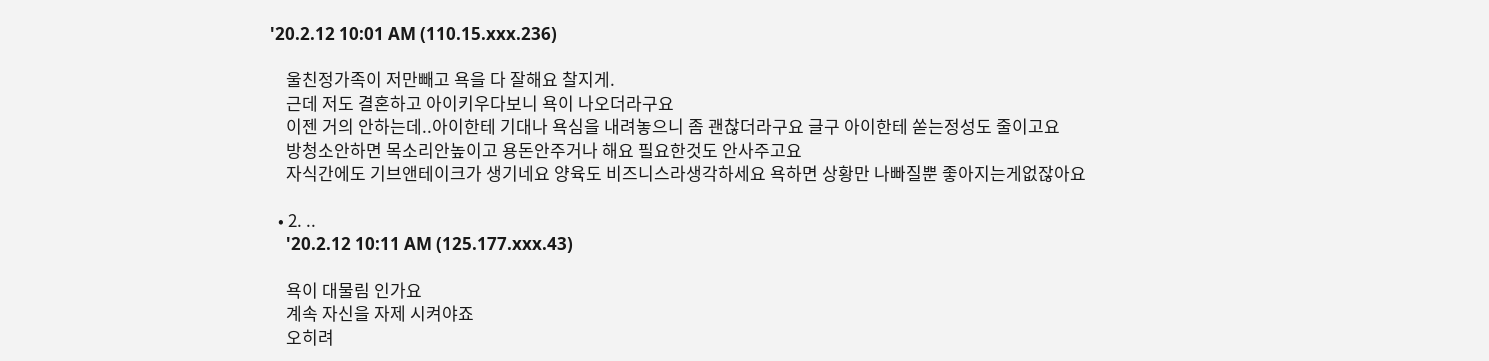'20.2.12 10:01 AM (110.15.xxx.236)

    울친정가족이 저만빼고 욕을 다 잘해요 찰지게.
    근데 저도 결혼하고 아이키우다보니 욕이 나오더라구요
    이젠 거의 안하는데..아이한테 기대나 욕심을 내려놓으니 좀 괜찮더라구요 글구 아이한테 쏟는정성도 줄이고요
    방청소안하면 목소리안높이고 용돈안주거나 해요 필요한것도 안사주고요
    자식간에도 기브앤테이크가 생기네요 양육도 비즈니스라생각하세요 욕하면 상황만 나빠질뿐 좋아지는게없잖아요

  • 2. ..
    '20.2.12 10:11 AM (125.177.xxx.43)

    욕이 대물림 인가요
    계속 자신을 자제 시켜야죠
    오히려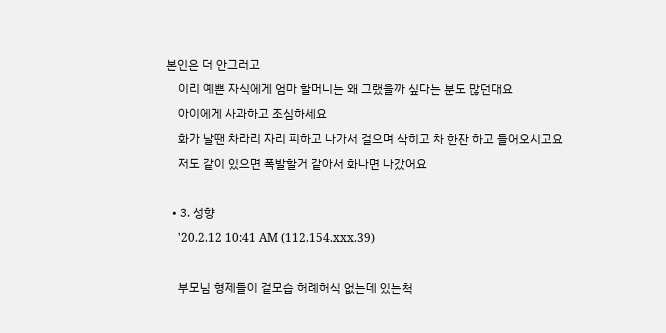본인은 더 안그러고
    이리 예쁜 자식에게 엄마 할머니는 왜 그랬을까 싶다는 분도 많던대요
    아이에게 사과하고 조심하세요
    화가 날땐 차라리 자리 피하고 나가서 걸으며 삭히고 차 한잔 하고 들어오시고요
    저도 같이 있으면 폭발할거 같아서 화나면 나갔어요

  • 3. 성향
    '20.2.12 10:41 AM (112.154.xxx.39)

    부모님 형제들이 겉모습 허례허식 없는데 있는척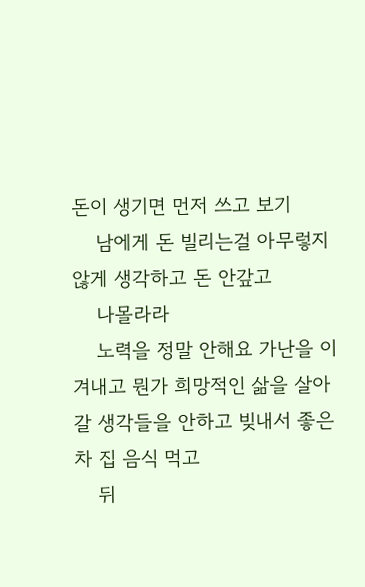돈이 생기면 먼저 쓰고 보기
    남에게 돈 빌리는걸 아무렇지 않게 생각하고 돈 안갚고
    나몰라라
    노력을 정말 안해요 가난을 이겨내고 뭔가 희망적인 삶을 살아갈 생각들을 안하고 빚내서 좋은 차 집 음식 먹고
    뒤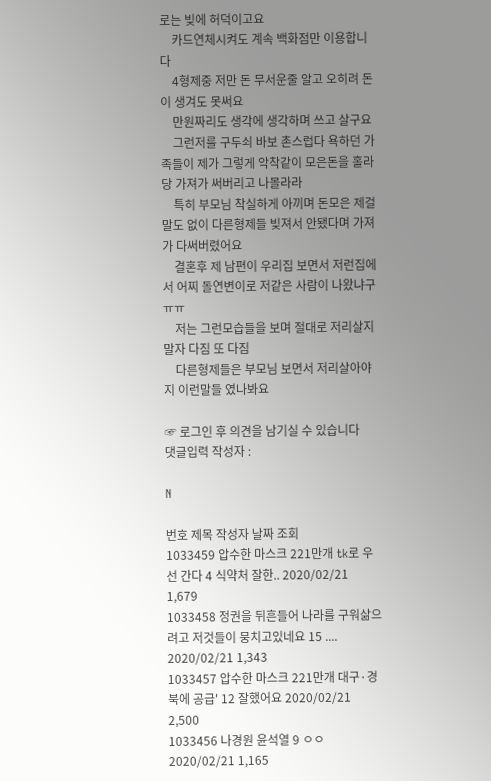로는 빚에 허덕이고요
    카드연체시켜도 계속 백화점만 이용합니다
    4형제중 저만 돈 무서운줄 알고 오히려 돈이 생겨도 못써요
    만원짜리도 생각에 생각하며 쓰고 살구요
    그런저를 구두쇠 바보 촌스럽다 욕하던 가족들이 제가 그렇게 악착같이 모은돈을 홀라당 가져가 써버리고 나몰라라
    특히 부모님 착실하게 아끼며 돈모은 제걸 말도 없이 다른형제들 빚져서 안됐다며 가져가 다써버렸어요
    결혼후 제 남편이 우리집 보면서 저런집에서 어찌 돌연변이로 저같은 사람이 나왔냐구 ㅠㅠ
    저는 그런모습들을 보며 절대로 저리살지 말자 다짐 또 다짐
    다른형제들은 부모님 보면서 저리살아야지 이런말들 였나봐요

☞ 로그인 후 의견을 남기실 수 있습니다
댓글입력 작성자 :

N

번호 제목 작성자 날짜 조회
1033459 압수한 마스크 221만개 tk로 우선 간다 4 식약처 잘한.. 2020/02/21 1,679
1033458 정권을 뒤흔들어 나라를 구워삶으려고 저것들이 뭉치고있네요 15 .... 2020/02/21 1,343
1033457 압수한 마스크 221만개 대구·경북에 공급' 12 잘했어요 2020/02/21 2,500
1033456 나경원 윤석열 9 ㅇㅇ 2020/02/21 1,165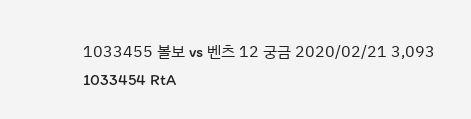1033455 볼보 vs 벤츠 12 궁금 2020/02/21 3,093
1033454 RtA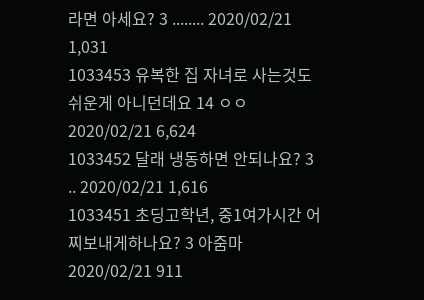라면 아세요? 3 ........ 2020/02/21 1,031
1033453 유복한 집 자녀로 사는것도 쉬운게 아니던데요 14 ㅇㅇ 2020/02/21 6,624
1033452 달래 냉동하면 안되나요? 3 .. 2020/02/21 1,616
1033451 초딩고학년, 중1여가시간 어찌보내게하나요? 3 아줌마 2020/02/21 911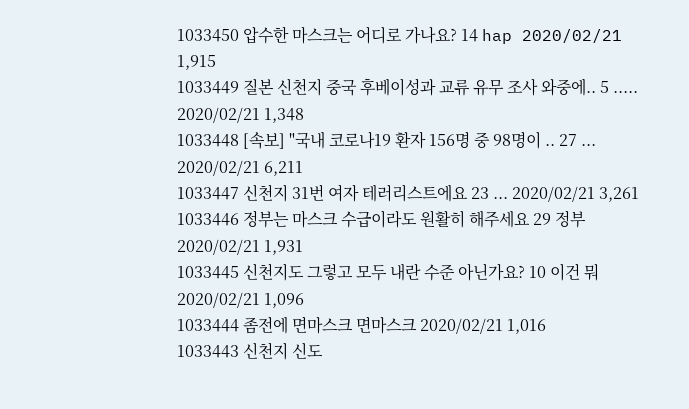1033450 압수한 마스크는 어디로 가나요? 14 hap 2020/02/21 1,915
1033449 질본 신천지 중국 후베이성과 교류 유무 조사 와중에.. 5 ..... 2020/02/21 1,348
1033448 [속보] "국내 코로나19 환자 156명 중 98명이 .. 27 ... 2020/02/21 6,211
1033447 신천지 31번 여자 테러리스트에요 23 ... 2020/02/21 3,261
1033446 정부는 마스크 수급이라도 원활히 해주세요 29 정부 2020/02/21 1,931
1033445 신천지도 그렇고 모두 내란 수준 아닌가요? 10 이건 뭐 2020/02/21 1,096
1033444 좀전에 면마스크 면마스크 2020/02/21 1,016
1033443 신천지 신도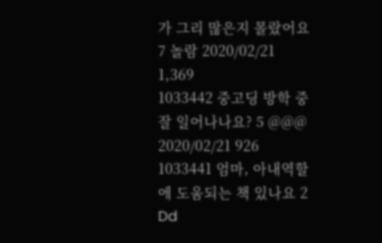가 그리 많은지 몰랐어요 7 놀람 2020/02/21 1,369
1033442 중고딩 방학 중 잘 일어나나요? 5 @@@ 2020/02/21 926
1033441 엄마, 아내역할에 도움되는 책 있나요 2 Dd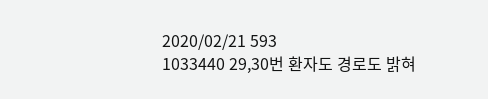2020/02/21 593
1033440 29,30번 환자도 경로도 밝혀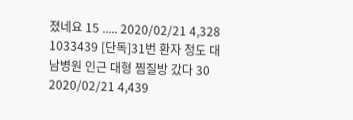졌네요 15 ..... 2020/02/21 4,328
1033439 [단독]31번 환자 청도 대남병원 인근 대형 찜질방 갔다 30 2020/02/21 4,439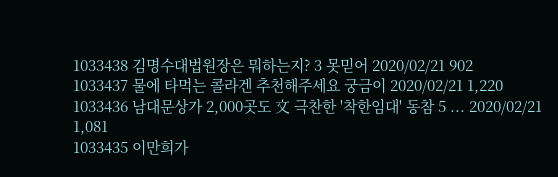1033438 김명수대법원장은 뭐하는지? 3 못믿어 2020/02/21 902
1033437 물에 타먹는 콜라겐 추천해주세요 궁금이 2020/02/21 1,220
1033436 남대문상가 2,000곳도 文 극찬한 '착한임대' 동참 5 ... 2020/02/21 1,081
1033435 이만희가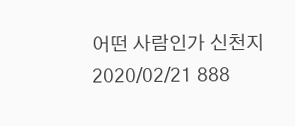어떤 사람인가 신천지 2020/02/21 888